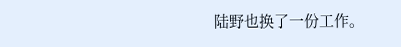陆野也换了一份工作。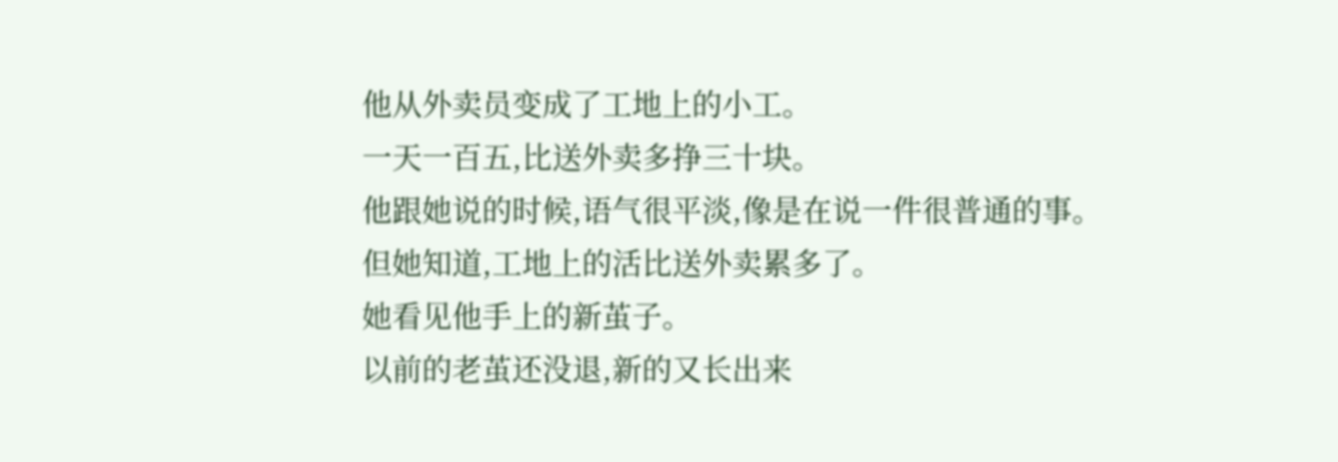他从外卖员变成了工地上的小工。
一天一百五,比送外卖多挣三十块。
他跟她说的时候,语气很平淡,像是在说一件很普通的事。
但她知道,工地上的活比送外卖累多了。
她看见他手上的新茧子。
以前的老茧还没退,新的又长出来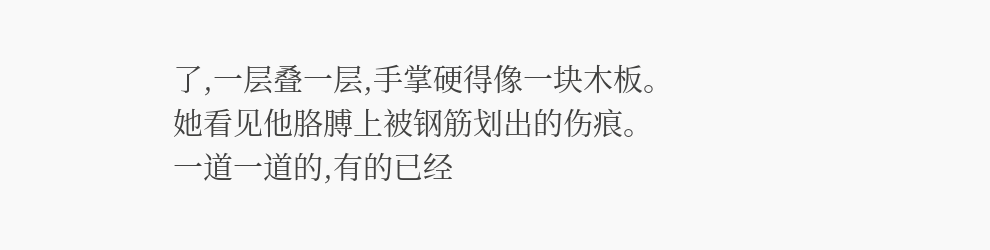了,一层叠一层,手掌硬得像一块木板。
她看见他胳膊上被钢筋划出的伤痕。
一道一道的,有的已经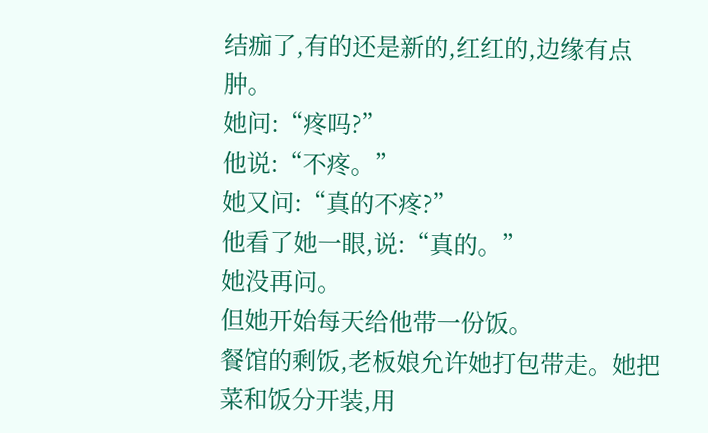结痂了,有的还是新的,红红的,边缘有点肿。
她问:“疼吗?”
他说:“不疼。”
她又问:“真的不疼?”
他看了她一眼,说:“真的。”
她没再问。
但她开始每天给他带一份饭。
餐馆的剩饭,老板娘允许她打包带走。她把菜和饭分开装,用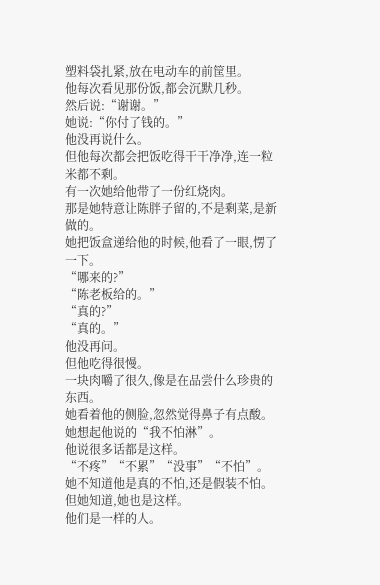塑料袋扎紧,放在电动车的前筐里。
他每次看见那份饭,都会沉默几秒。
然后说:“谢谢。”
她说:“你付了钱的。”
他没再说什么。
但他每次都会把饭吃得干干净净,连一粒米都不剩。
有一次她给他带了一份红烧肉。
那是她特意让陈胖子留的,不是剩菜,是新做的。
她把饭盒递给他的时候,他看了一眼,愣了一下。
“哪来的?”
“陈老板给的。”
“真的?”
“真的。”
他没再问。
但他吃得很慢。
一块肉嚼了很久,像是在品尝什么珍贵的东西。
她看着他的侧脸,忽然觉得鼻子有点酸。
她想起他说的“我不怕淋”。
他说很多话都是这样。
“不疼”“不累”“没事”“不怕”。
她不知道他是真的不怕,还是假装不怕。
但她知道,她也是这样。
他们是一样的人。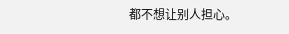都不想让别人担心。